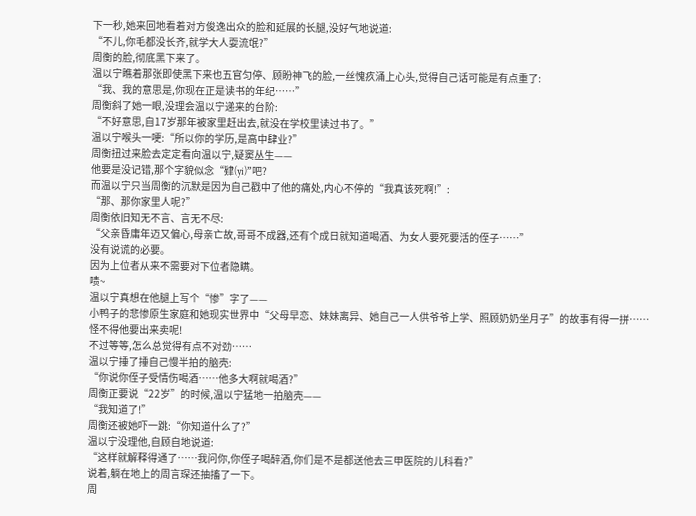下一秒,她来回地看着对方俊逸出众的脸和延展的长腿,没好气地说道:
“不儿,你毛都没长齐,就学大人耍流氓?”
周衡的脸,彻底黑下来了。
温以宁瞧着那张即使黑下来也五官匀停、顾盼神飞的脸,一丝愧疚涌上心头,觉得自己话可能是有点重了:
“我、我的意思是,你现在正是读书的年纪……”
周衡斜了她一眼,没理会温以宁递来的台阶:
“不好意思,自17岁那年被家里赶出去,就没在学校里读过书了。”
温以宁喉头一哽:“所以你的学历,是高中肆业?”
周衡扭过来脸去定定看向温以宁,疑窦丛生——
他要是没记错,那个字貌似念“肄(yi)”吧?
而温以宁只当周衡的沉默是因为自己戳中了他的痛处,内心不停的“我真该死啊!”:
“那、那你家里人呢?”
周衡依旧知无不言、言无不尽:
“父亲昏庸年迈又偏心,母亲亡故,哥哥不成器,还有个成日就知道喝酒、为女人要死要活的侄子……”
没有说谎的必要。
因为上位者从来不需要对下位者隐瞒。
啧~
温以宁真想在他腿上写个“惨”字了——
小鸭子的悲惨原生家庭和她现实世界中“父母早恋、妹妹离异、她自己一人供爷爷上学、照顾奶奶坐月子”的故事有得一拼……
怪不得他要出来卖呢!
不过等等,怎么总觉得有点不对劲……
温以宁捶了捶自己慢半拍的脑壳:
“你说你侄子受情伤喝酒……他多大啊就喝酒?”
周衡正要说“22岁”的时候,温以宁猛地一拍脑壳——
“我知道了!”
周衡还被她吓一跳:“你知道什么了?”
温以宁没理他,自顾自地说道:
“这样就解释得通了……我问你,你侄子喝醉酒,你们是不是都送他去三甲医院的儿科看?”
说着,躺在地上的周言琛还抽搐了一下。
周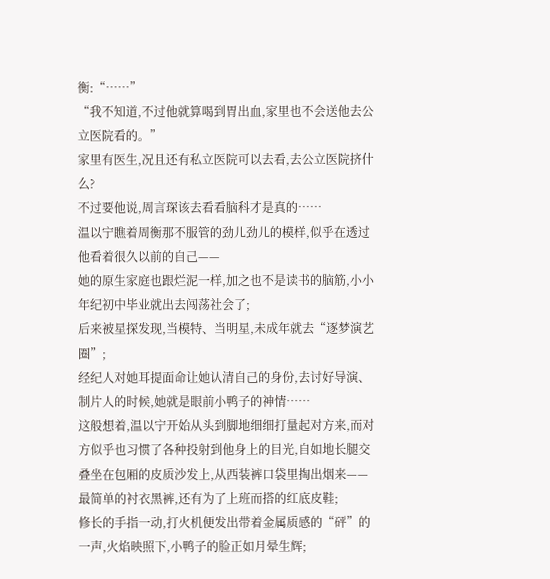衡:“……”
“我不知道,不过他就算喝到胃出血,家里也不会送他去公立医院看的。”
家里有医生,况且还有私立医院可以去看,去公立医院挤什么?
不过要他说,周言琛该去看看脑科才是真的……
温以宁瞧着周衡那不服管的劲儿劲儿的模样,似乎在透过他看着很久以前的自己——
她的原生家庭也跟烂泥一样,加之也不是读书的脑筋,小小年纪初中毕业就出去闯荡社会了;
后来被星探发现,当模特、当明星,未成年就去“逐梦演艺圈”;
经纪人对她耳提面命让她认清自己的身份,去讨好导演、制片人的时候,她就是眼前小鸭子的神情……
这般想着,温以宁开始从头到脚地细细打量起对方来,而对方似乎也习惯了各种投射到他身上的目光,自如地长腿交叠坐在包厢的皮质沙发上,从西装裤口袋里掏出烟来——
最简单的衬衣黑裤,还有为了上班而搭的红底皮鞋;
修长的手指一动,打火机便发出带着金属质感的“砰”的一声,火焰映照下,小鸭子的脸正如月晕生辉;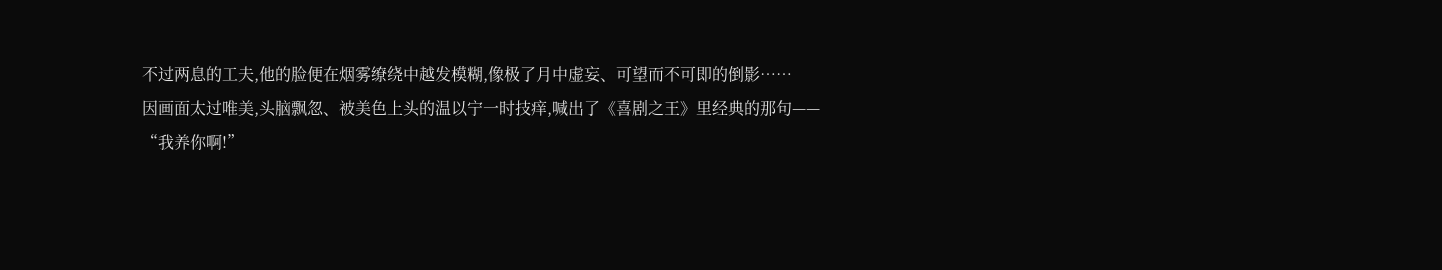不过两息的工夫,他的脸便在烟雾缭绕中越发模糊,像极了月中虚妄、可望而不可即的倒影……
因画面太过唯美,头脑飘忽、被美色上头的温以宁一时技痒,喊出了《喜剧之王》里经典的那句——
“我养你啊!”